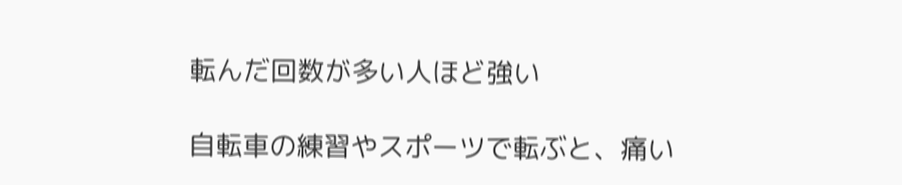転んだ回数が多い人ほど強い

自転車の練習やスポーツで転ぶと、痛い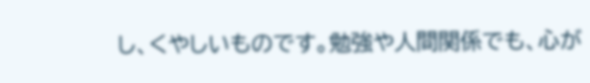し、くやしいものです。勉強や人間関係でも、心が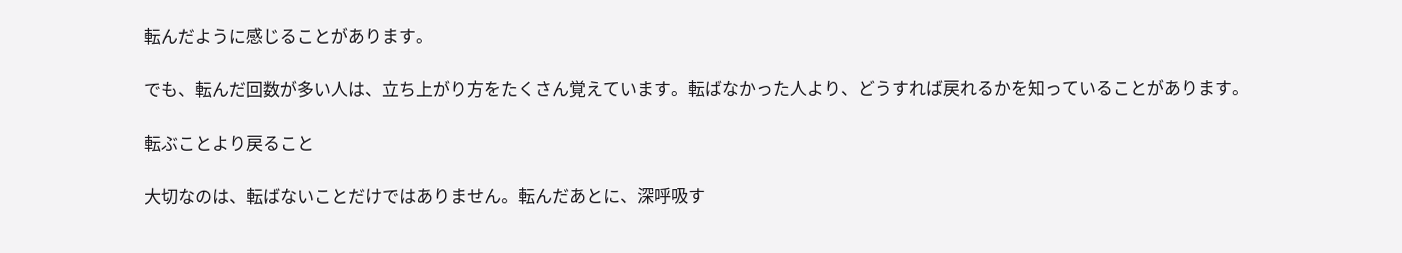転んだように感じることがあります。

でも、転んだ回数が多い人は、立ち上がり方をたくさん覚えています。転ばなかった人より、どうすれば戻れるかを知っていることがあります。

転ぶことより戻ること

大切なのは、転ばないことだけではありません。転んだあとに、深呼吸す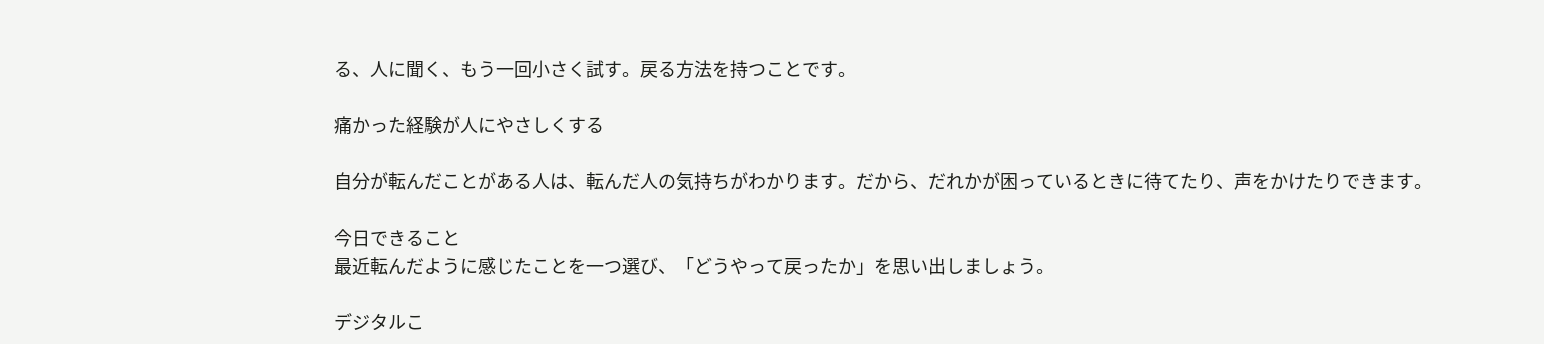る、人に聞く、もう一回小さく試す。戻る方法を持つことです。

痛かった経験が人にやさしくする

自分が転んだことがある人は、転んだ人の気持ちがわかります。だから、だれかが困っているときに待てたり、声をかけたりできます。

今日できること
最近転んだように感じたことを一つ選び、「どうやって戻ったか」を思い出しましょう。

デジタルこ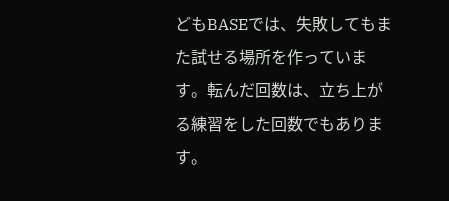どもBASEでは、失敗してもまた試せる場所を作っています。転んだ回数は、立ち上がる練習をした回数でもあります。